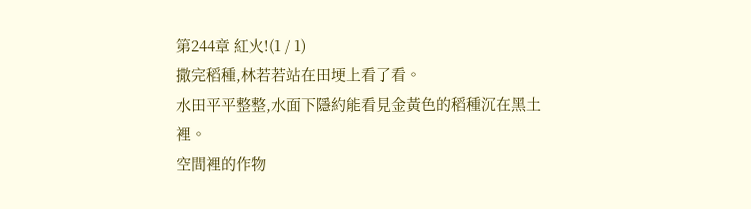第244章 紅火!(1 / 1)
撒完稻種,林若若站在田埂上看了看。
水田平平整整,水面下隱約能看見金黃色的稻種沉在黑土裡。
空間裡的作物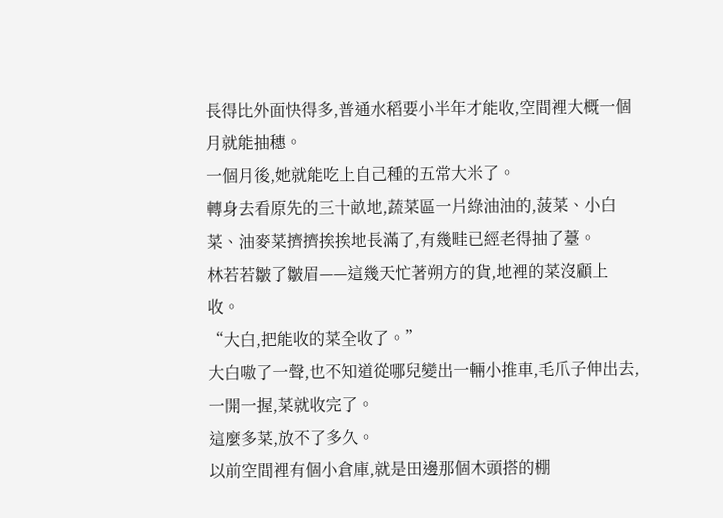長得比外面快得多,普通水稻要小半年才能收,空間裡大概一個月就能抽穗。
一個月後,她就能吃上自己種的五常大米了。
轉身去看原先的三十畝地,蔬菜區一片綠油油的,菠菜、小白菜、油麥菜擠擠挨挨地長滿了,有幾畦已經老得抽了薹。
林若若皺了皺眉——這幾天忙著朔方的貨,地裡的菜沒顧上收。
“大白,把能收的菜全收了。”
大白嗷了一聲,也不知道從哪兒變出一輛小推車,毛爪子伸出去,一開一握,菜就收完了。
這麼多菜,放不了多久。
以前空間裡有個小倉庫,就是田邊那個木頭搭的棚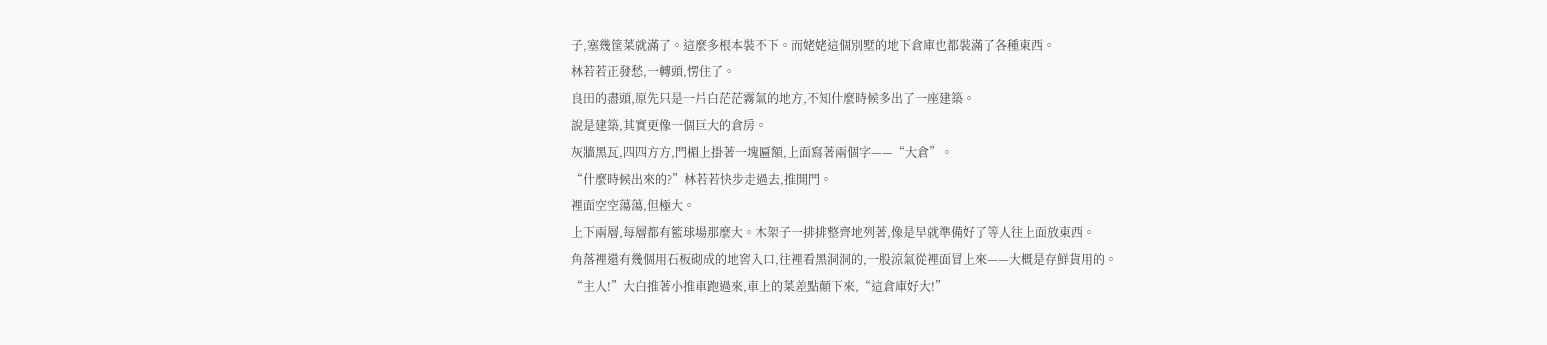子,塞幾筐菜就滿了。這麼多根本裝不下。而姥姥這個別墅的地下倉庫也都裝滿了各種東西。
林若若正發愁,一轉頭,愣住了。
良田的盡頭,原先只是一片白茫茫霧氣的地方,不知什麼時候多出了一座建築。
說是建築,其實更像一個巨大的倉房。
灰牆黑瓦,四四方方,門楣上掛著一塊匾額,上面寫著兩個字——“大倉”。
“什麼時候出來的?”林若若快步走過去,推開門。
裡面空空蕩蕩,但極大。
上下兩層,每層都有籃球場那麼大。木架子一排排整齊地列著,像是早就準備好了等人往上面放東西。
角落裡還有幾個用石板砌成的地窖入口,往裡看黑洞洞的,一股涼氣從裡面冒上來——大概是存鮮貨用的。
“主人!”大白推著小推車跑過來,車上的菜差點顛下來,“這倉庫好大!”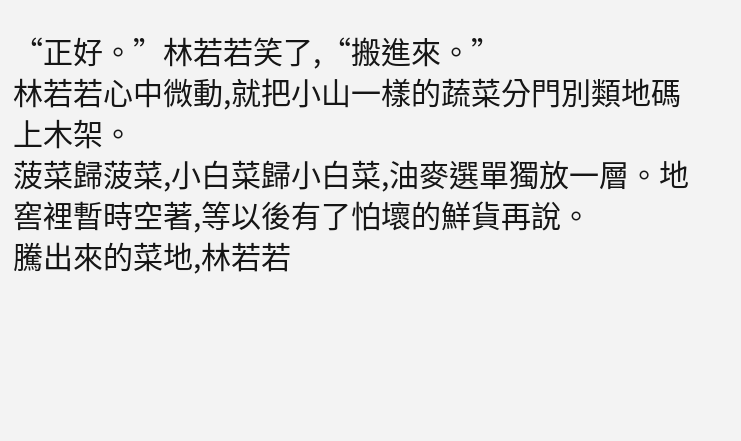“正好。”林若若笑了,“搬進來。”
林若若心中微動,就把小山一樣的蔬菜分門別類地碼上木架。
菠菜歸菠菜,小白菜歸小白菜,油麥選單獨放一層。地窖裡暫時空著,等以後有了怕壞的鮮貨再說。
騰出來的菜地,林若若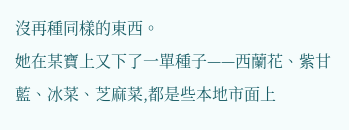沒再種同樣的東西。
她在某寶上又下了一單種子——西蘭花、紫甘藍、冰菜、芝麻菜,都是些本地市面上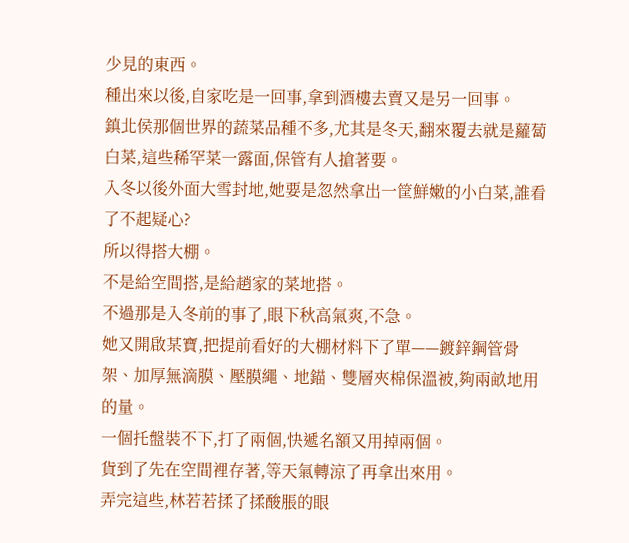少見的東西。
種出來以後,自家吃是一回事,拿到酒樓去賣又是另一回事。
鎮北侯那個世界的蔬菜品種不多,尤其是冬天,翻來覆去就是蘿蔔白菜,這些稀罕菜一露面,保管有人搶著要。
入冬以後外面大雪封地,她要是忽然拿出一筐鮮嫩的小白菜,誰看了不起疑心?
所以得搭大棚。
不是給空間搭,是給趙家的菜地搭。
不過那是入冬前的事了,眼下秋高氣爽,不急。
她又開啟某寶,把提前看好的大棚材料下了單——鍍鋅鋼管骨架、加厚無滴膜、壓膜繩、地錨、雙層夾棉保溫被,夠兩畝地用的量。
一個托盤裝不下,打了兩個,快遞名額又用掉兩個。
貨到了先在空間裡存著,等天氣轉涼了再拿出來用。
弄完這些,林若若揉了揉酸脹的眼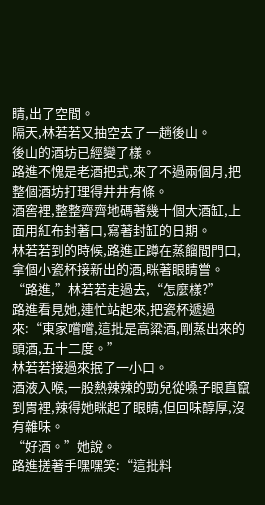睛,出了空間。
隔天,林若若又抽空去了一趟後山。
後山的酒坊已經變了樣。
路進不愧是老酒把式,來了不過兩個月,把整個酒坊打理得井井有條。
酒窖裡,整整齊齊地碼著幾十個大酒缸,上面用紅布封著口,寫著封缸的日期。
林若若到的時候,路進正蹲在蒸餾間門口,拿個小瓷杯接新出的酒,眯著眼睛嘗。
“路進,”林若若走過去,“怎麼樣?”
路進看見她,連忙站起來,把瓷杯遞過來:“東家嚐嚐,這批是高粱酒,剛蒸出來的頭酒,五十二度。”
林若若接過來抿了一小口。
酒液入喉,一股熱辣辣的勁兒從嗓子眼直竄到胃裡,辣得她眯起了眼睛,但回味醇厚,沒有雜味。
“好酒。”她說。
路進搓著手嘿嘿笑:“這批料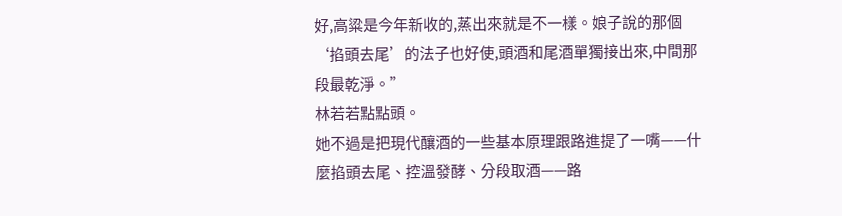好,高粱是今年新收的,蒸出來就是不一樣。娘子說的那個‘掐頭去尾’的法子也好使,頭酒和尾酒單獨接出來,中間那段最乾淨。”
林若若點點頭。
她不過是把現代釀酒的一些基本原理跟路進提了一嘴——什麼掐頭去尾、控溫發酵、分段取酒——路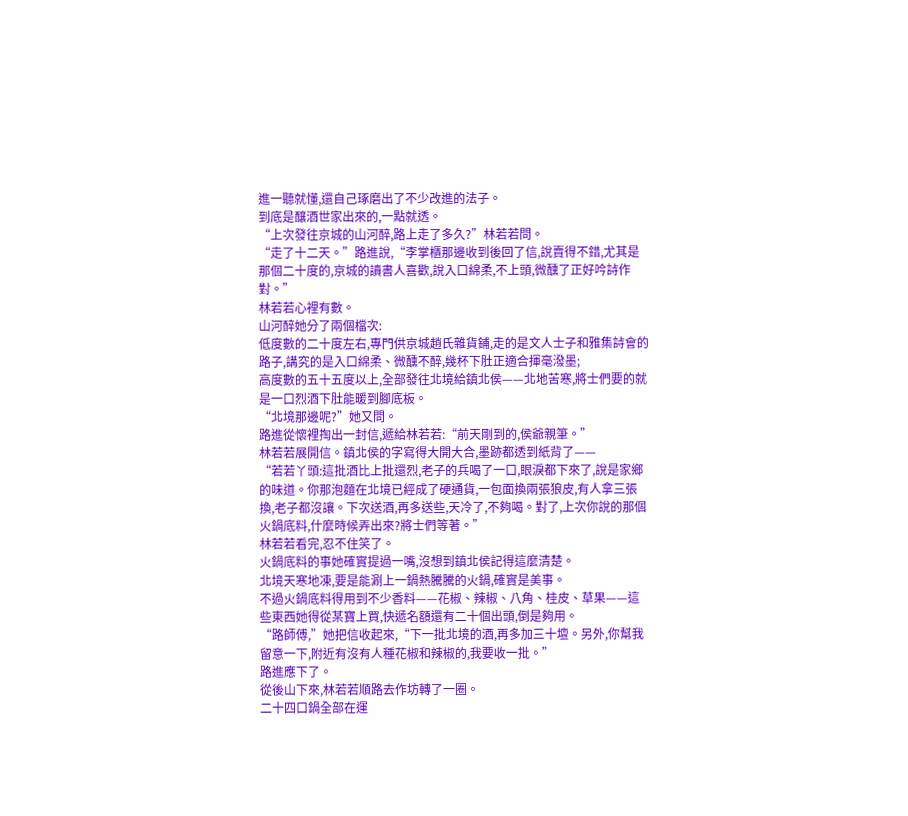進一聽就懂,還自己琢磨出了不少改進的法子。
到底是釀酒世家出來的,一點就透。
“上次發往京城的山河醉,路上走了多久?”林若若問。
“走了十二天。”路進說,“李掌櫃那邊收到後回了信,說賣得不錯,尤其是那個二十度的,京城的讀書人喜歡,說入口綿柔,不上頭,微醺了正好吟詩作對。”
林若若心裡有數。
山河醉她分了兩個檔次:
低度數的二十度左右,專門供京城趙氏雜貨鋪,走的是文人士子和雅集詩會的路子,講究的是入口綿柔、微醺不醉,幾杯下肚正適合揮毫潑墨;
高度數的五十五度以上,全部發往北境給鎮北侯——北地苦寒,將士們要的就是一口烈酒下肚能暖到腳底板。
“北境那邊呢?”她又問。
路進從懷裡掏出一封信,遞給林若若:“前天剛到的,侯爺親筆。”
林若若展開信。鎮北侯的字寫得大開大合,墨跡都透到紙背了——
“若若丫頭:這批酒比上批還烈,老子的兵喝了一口,眼淚都下來了,說是家鄉的味道。你那泡麵在北境已經成了硬通貨,一包面換兩張狼皮,有人拿三張換,老子都沒讓。下次送酒,再多送些,天冷了,不夠喝。對了,上次你說的那個火鍋底料,什麼時候弄出來?將士們等著。”
林若若看完,忍不住笑了。
火鍋底料的事她確實提過一嘴,沒想到鎮北侯記得這麼清楚。
北境天寒地凍,要是能涮上一鍋熱騰騰的火鍋,確實是美事。
不過火鍋底料得用到不少香料——花椒、辣椒、八角、桂皮、草果——這些東西她得從某寶上買,快遞名額還有二十個出頭,倒是夠用。
“路師傅,”她把信收起來,“下一批北境的酒,再多加三十壇。另外,你幫我留意一下,附近有沒有人種花椒和辣椒的,我要收一批。”
路進應下了。
從後山下來,林若若順路去作坊轉了一圈。
二十四口鍋全部在運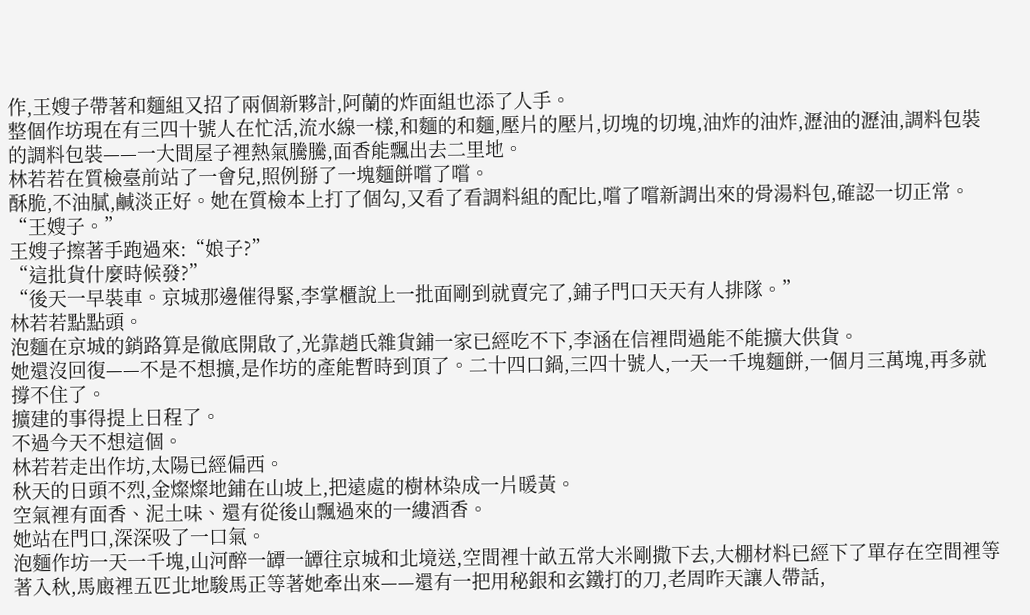作,王嫂子帶著和麵組又招了兩個新夥計,阿蘭的炸面組也添了人手。
整個作坊現在有三四十號人在忙活,流水線一樣,和麵的和麵,壓片的壓片,切塊的切塊,油炸的油炸,瀝油的瀝油,調料包裝的調料包裝——一大間屋子裡熱氣騰騰,面香能飄出去二里地。
林若若在質檢臺前站了一會兒,照例掰了一塊麵餅嚐了嚐。
酥脆,不油膩,鹹淡正好。她在質檢本上打了個勾,又看了看調料組的配比,嚐了嚐新調出來的骨湯料包,確認一切正常。
“王嫂子。”
王嫂子擦著手跑過來:“娘子?”
“這批貨什麼時候發?”
“後天一早裝車。京城那邊催得緊,李掌櫃說上一批面剛到就賣完了,鋪子門口天天有人排隊。”
林若若點點頭。
泡麵在京城的銷路算是徹底開啟了,光靠趙氏雜貨鋪一家已經吃不下,李涵在信裡問過能不能擴大供貨。
她還沒回復——不是不想擴,是作坊的產能暫時到頂了。二十四口鍋,三四十號人,一天一千塊麵餅,一個月三萬塊,再多就撐不住了。
擴建的事得提上日程了。
不過今天不想這個。
林若若走出作坊,太陽已經偏西。
秋天的日頭不烈,金燦燦地鋪在山坡上,把遠處的樹林染成一片暖黃。
空氣裡有面香、泥土味、還有從後山飄過來的一縷酒香。
她站在門口,深深吸了一口氣。
泡麵作坊一天一千塊,山河醉一罈一罈往京城和北境送,空間裡十畝五常大米剛撒下去,大棚材料已經下了單存在空間裡等著入秋,馬廄裡五匹北地駿馬正等著她牽出來——還有一把用秘銀和玄鐵打的刀,老周昨天讓人帶話,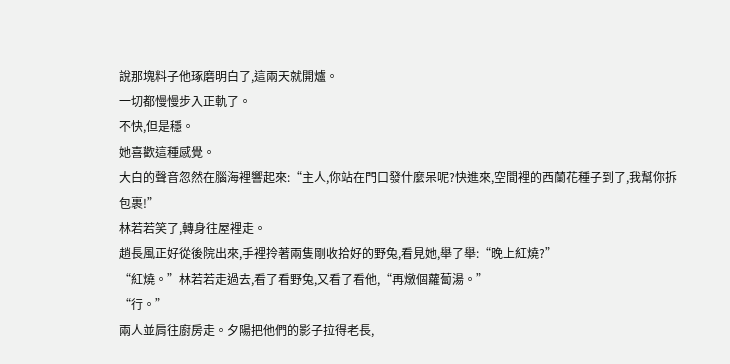說那塊料子他琢磨明白了,這兩天就開爐。
一切都慢慢步入正軌了。
不快,但是穩。
她喜歡這種感覺。
大白的聲音忽然在腦海裡響起來:“主人,你站在門口發什麼呆呢?快進來,空間裡的西蘭花種子到了,我幫你拆包裹!”
林若若笑了,轉身往屋裡走。
趙長風正好從後院出來,手裡拎著兩隻剛收拾好的野兔,看見她,舉了舉:“晚上紅燒?”
“紅燒。”林若若走過去,看了看野兔,又看了看他,“再燉個蘿蔔湯。”
“行。”
兩人並肩往廚房走。夕陽把他們的影子拉得老長,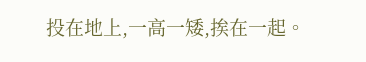投在地上,一高一矮,挨在一起。